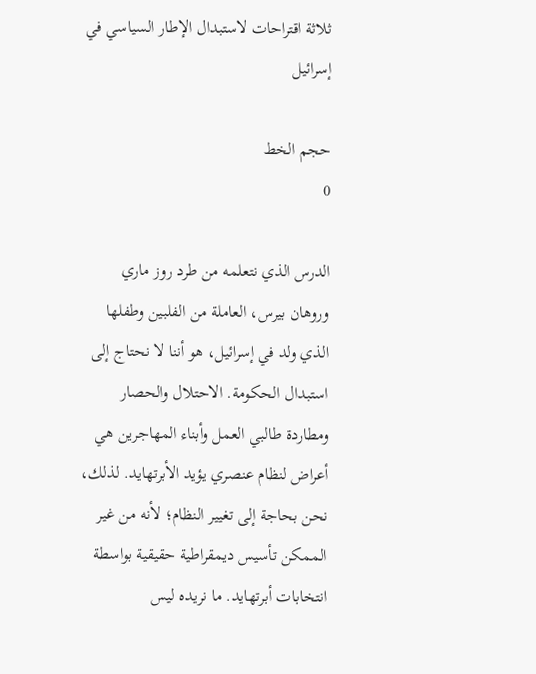ثلاثة اقتراحات لاستبدال الإطار السياسي في إسرائيل

حجم الخط
0

الدرس الذي نتعلمه من طرد روز ماري وروهان بيرس، العاملة من الفلبين وطفلها الذي ولد في إسرائيل، هو أننا لا نحتاج إلى استبدال الحكومة. الاحتلال والحصار ومطاردة طالبي العمل وأبناء المهاجرين هي أعراض لنظام عنصري يؤيد الأبرتهايد. لذلك، نحن بحاجة إلى تغيير النظام؛ لأنه من غير الممكن تأسيس ديمقراطية حقيقية بواسطة انتخابات أبرتهايد. ما نريده ليس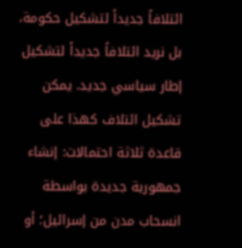ائتلافاً جديداً لتشكيل حكومة، بل نريد ائتلافاً جديداً لتشكيل إطار سياسي جديد. يمكن تشكيل ائتلاف كهذا على قاعدة ثلاثة احتمالات: إنشاء جمهورية جديدة بواسطة انسحاب مدن من إسرائيل؛ أو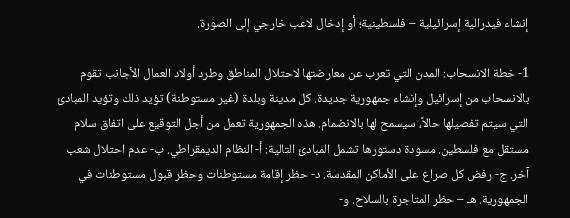إنشاء فيدرالية إسرائيلية – فلسطينية؛ أو إدخال لاعب خارجي إلى الصورة.

1- خطة الانسحاب: المدن التي تعرب عن معارضتها لاحتلال المناطق وطرد أولاد العمال الأجانب تقوم بالانسحاب من إسرائيل وإنشاء جمهورية جديدة. كل مدينة وبلدة (غير مستوطنة) تؤيد ذلك وتؤيد المبادئ التي سيتم تفصيلها حالاً، سيسمح لها بالانضمام. هذه الجمهورية تعمل من أجل التوقيع على اتفاق سلام مستقل مع فلسطين. مسودة دستورها تشمل المبادئ التالية: أ- النظام الديمقراطي. ب- عدم احتلال شعب آخر. ج- رفض كل صراع على الأماكن المقدسة. د- حظر إقامة مستوطنات وحظر قبول مستوطنات في الجمهورية. هـ – حظر المتاجرة بالسلاح. و-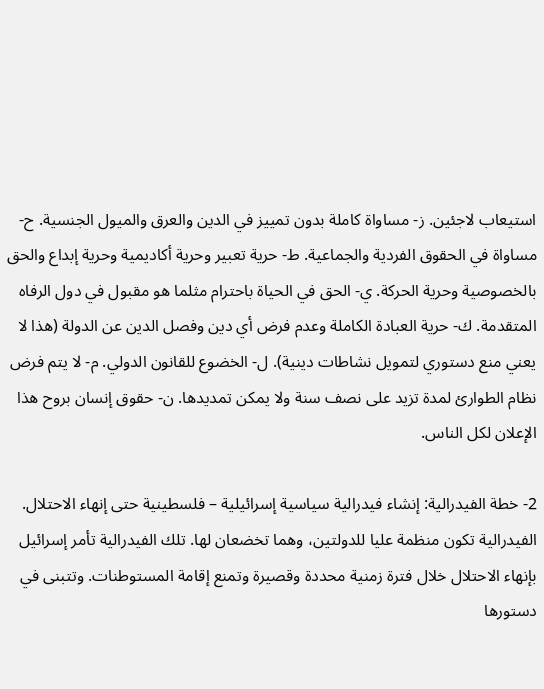استيعاب لاجئين. ز- مساواة كاملة بدون تمييز في الدين والعرق والميول الجنسية. ح- مساواة في الحقوق الفردية والجماعية. ط- حرية تعبير وحرية أكاديمية وحرية إبداع والحق بالخصوصية وحرية الحركة. ي- الحق في الحياة باحترام مثلما هو مقبول في دول الرفاه المتقدمة. ك- حرية العبادة الكاملة وعدم فرض أي دين وفصل الدين عن الدولة (هذا لا يعني منع دستوري لتمويل نشاطات دينية). ل- الخضوع للقانون الدولي. م- لا يتم فرض نظام الطوارئ لمدة تزيد على نصف سنة ولا يمكن تمديدها. ن- حقوق إنسان بروح هذا الإعلان لكل الناس.

2- خطة الفيدرالية: إنشاء فيدرالية سياسية إسرائيلية – فلسطينية حتى إنهاء الاحتلال. الفيدرالية تكون منظمة عليا للدولتين، وهما تخضعان لها. تلك الفيدرالية تأمر إسرائيل بإنهاء الاحتلال خلال فترة زمنية محددة وقصيرة وتمنع إقامة المستوطنات. وتتبنى في دستورها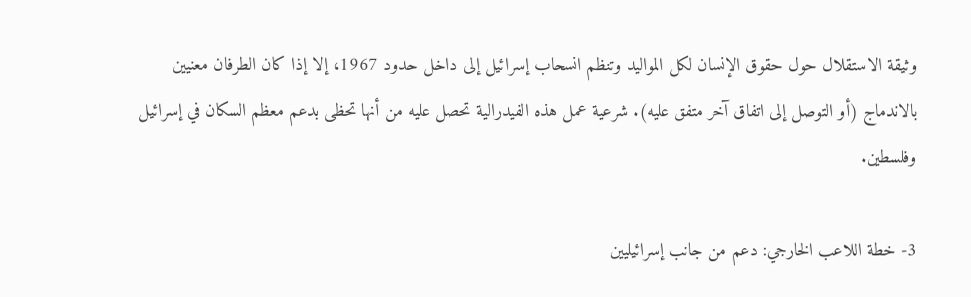وثيقة الاستقلال حول حقوق الإنسان لكل المواليد وتنظم انسحاب إسرائيل إلى داخل حدود 1967، إلا إذا كان الطرفان معنيين بالاندماج (أو التوصل إلى اتفاق آخر متفق عليه). شرعية عمل هذه الفيدرالية تحصل عليه من أنها تحظى بدعم معظم السكان في إسرائيل وفلسطين.

3- خطة اللاعب الخارجي: دعم من جانب إسرائيليين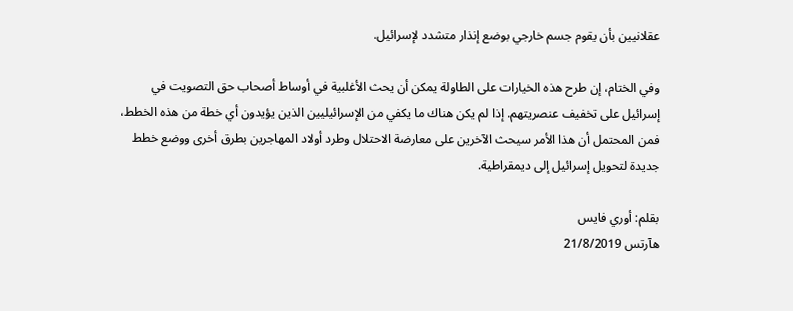عقلانيين بأن يقوم جسم خارجي بوضع إنذار متشدد لإسرائيل.

وفي الختام، إن طرح هذه الخيارات على الطاولة يمكن أن يحث الأغلبية في أوساط أصحاب حق التصويت في إسرائيل على تخفيف عنصريتهم. إذا لم يكن هناك ما يكفي من الإسرائيليين الذين يؤيدون أي خطة من هذه الخطط، فمن المحتمل أن هذا الأمر سيحث الآخرين على معارضة الاحتلال وطرد أولاد المهاجرين بطرق أخرى ووضع خطط جديدة لتحويل إسرائيل إلى ديمقراطية.

بقلم: أوري فايس
هآرتس 21/8/2019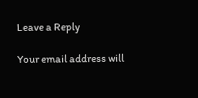Leave a Reply

Your email address will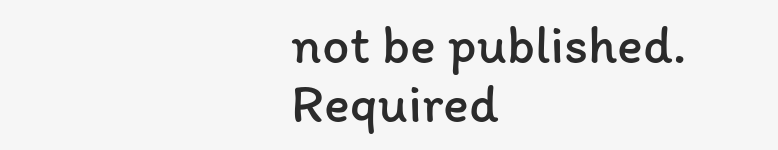not be published. Required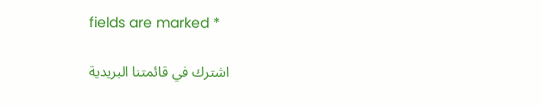fields are marked *

اشترك في قائمتنا البريدية